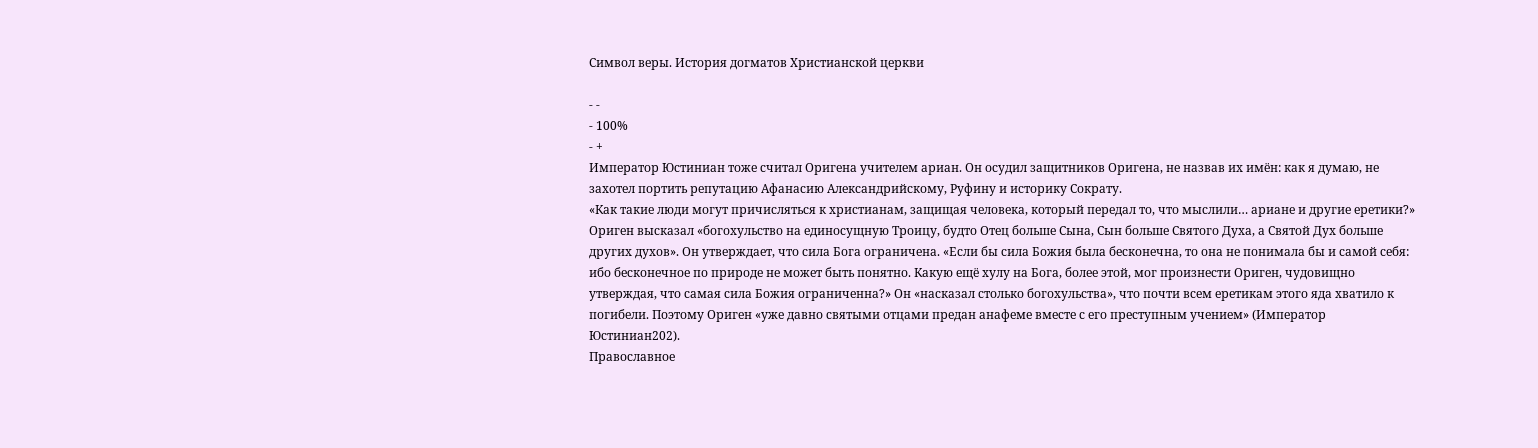Символ веры. История догматов Христианской церкви

- -
- 100%
- +
Император Юстиниан тоже считал Оригена учителем ариан. Он осудил защитников Оригена, не назвав их имён: как я думаю, не захотел портить репутацию Афанасию Александрийскому, Руфину и историку Сократу.
«Как такие люди могут причисляться к христианам, защищая человека, который передал то, что мыслили… ариане и другие еретики?» Ориген высказал «богохульство на единосущную Троицу, будто Отец больше Сына, Сын больше Святого Духа, а Святой Дух больше других духов». Он утверждает, что сила Бога ограничена. «Если бы сила Божия была бесконечна, то она не понимала бы и самой себя: ибо бесконечное по природе не может быть понятно. Какую ещё хулу на Бога, более этой, мог произнести Ориген, чудовищно утверждая, что самая сила Божия ограниченна?» Он «насказал столько богохульства», что почти всем еретикам этого яда хватило к погибели. Поэтому Ориген «уже давно святыми отцами предан анафеме вместе с его преступным учением» (Император Юстиниан202).
Православное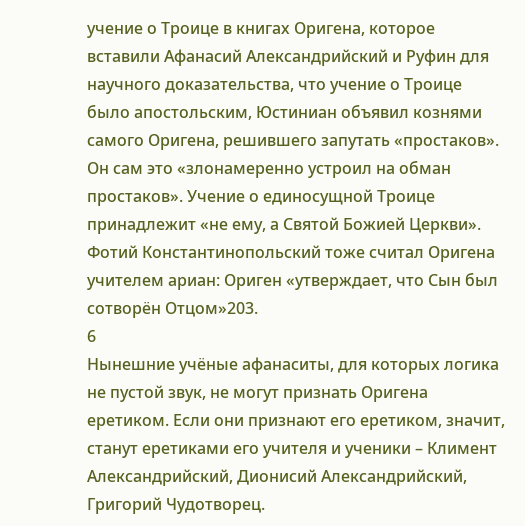учение о Троице в книгах Оригена, которое вставили Афанасий Александрийский и Руфин для научного доказательства, что учение о Троице было апостольским, Юстиниан объявил кознями самого Оригена, решившего запутать «простаков». Он сам это «злонамеренно устроил на обман простаков». Учение о единосущной Троице принадлежит «не ему, а Святой Божией Церкви».
Фотий Константинопольский тоже считал Оригена учителем ариан: Ориген «утверждает, что Сын был сотворён Отцом»203.
6
Нынешние учёные афанаситы, для которых логика не пустой звук, не могут признать Оригена еретиком. Если они признают его еретиком, значит, станут еретиками его учителя и ученики – Климент Александрийский, Дионисий Александрийский, Григорий Чудотворец.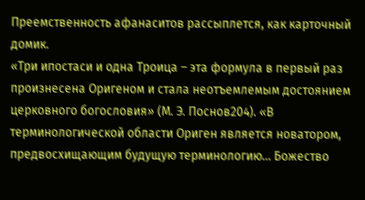Преемственность афанаситов рассыплется, как карточный домик.
«Три ипостаси и одна Троица – эта формула в первый раз произнесена Оригеном и стала неотъемлемым достоянием церковного богословия» (М. Э. Поснов204). «В терминологической области Ориген является новатором, предвосхищающим будущую терминологию… Божество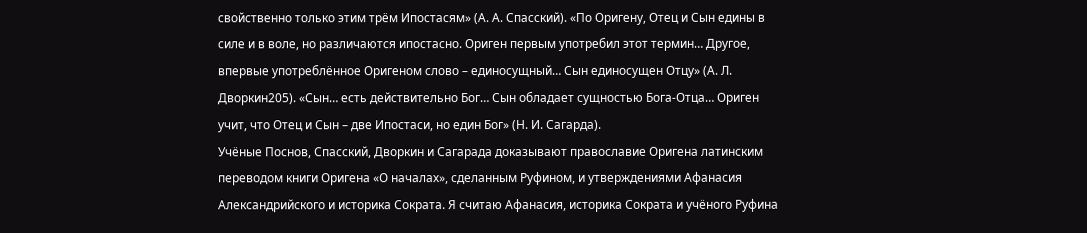свойственно только этим трём Ипостасям» (А. А. Спасский). «По Оригену, Отец и Сын едины в силе и в воле, но различаются ипостасно. Ориген первым употребил этот термин… Другое, впервые употреблённое Оригеном слово – единосущный… Сын единосущен Отцу» (А. Л. Дворкин205). «Сын… есть действительно Бог… Сын обладает сущностью Бога-Отца… Ориген учит, что Отец и Сын – две Ипостаси, но един Бог» (Н. И. Сагарда).
Учёные Поснов, Спасский, Дворкин и Сагарада доказывают православие Оригена латинским переводом книги Оригена «О началах», сделанным Руфином, и утверждениями Афанасия Александрийского и историка Сократа. Я считаю Афанасия, историка Сократа и учёного Руфина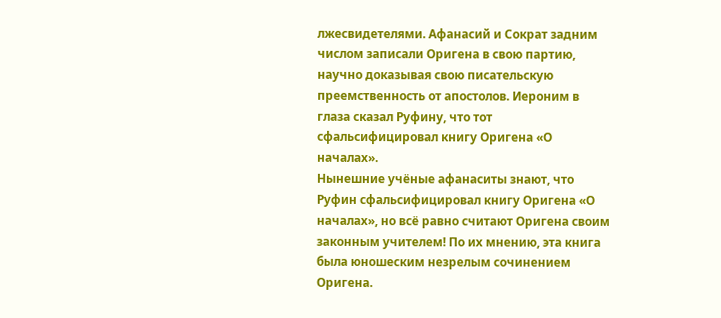лжесвидетелями. Афанасий и Сократ задним числом записали Оригена в свою партию, научно доказывая свою писательскую преемственность от апостолов. Иероним в глаза сказал Руфину, что тот сфальсифицировал книгу Оригена «О началах».
Нынешние учёные афанаситы знают, что Руфин сфальсифицировал книгу Оригена «О началах», но всё равно считают Оригена своим законным учителем! По их мнению, эта книга была юношеским незрелым сочинением Оригена.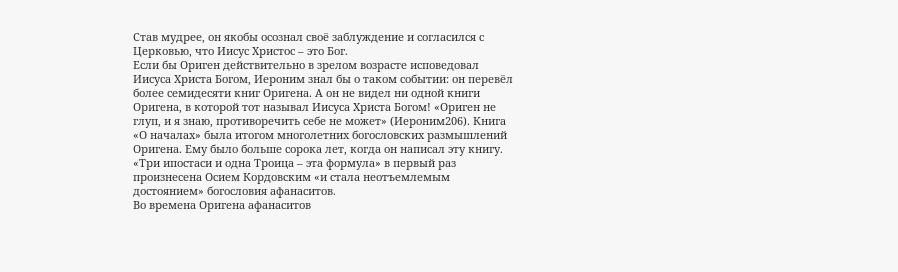Став мудрее, он якобы осознал своё заблуждение и согласился с Церковью, что Иисус Христос – это Бог.
Если бы Ориген действительно в зрелом возрасте исповедовал Иисуса Христа Богом, Иероним знал бы о таком событии: он перевёл более семидесяти книг Оригена. А он не видел ни одной книги Оригена, в которой тот называл Иисуса Христа Богом! «Ориген не глуп, и я знаю, противоречить себе не может» (Иероним206). Книга «О началах» была итогом многолетних богословских размышлений Оригена. Ему было больше сорока лет, когда он написал эту книгу.
«Три ипостаси и одна Троица – эта формула» в первый раз произнесена Осием Кордовским «и стала неотъемлемым достоянием» богословия афанаситов.
Во времена Оригена афанаситов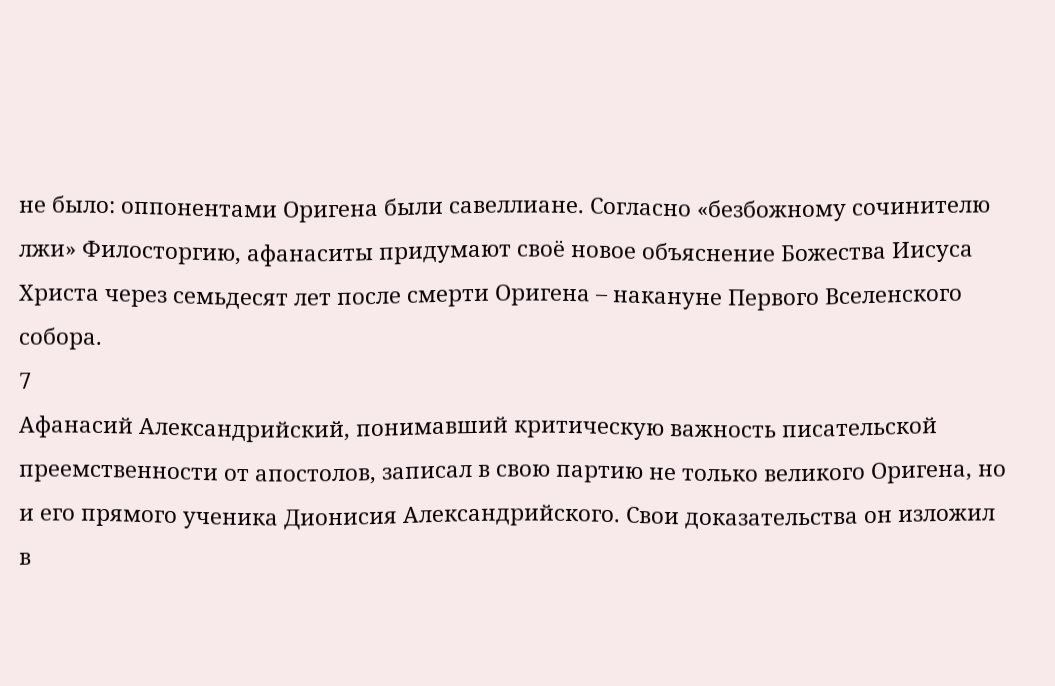не было: оппонентами Оригена были савеллиане. Согласно «безбожному сочинителю лжи» Филосторгию, афанаситы придумают своё новое объяснение Божества Иисуса Христа через семьдесят лет после смерти Оригена – накануне Первого Вселенского собора.
7
Афанасий Александрийский, понимавший критическую важность писательской преемственности от апостолов, записал в свою партию не только великого Оригена, но и его прямого ученика Дионисия Александрийского. Свои доказательства он изложил в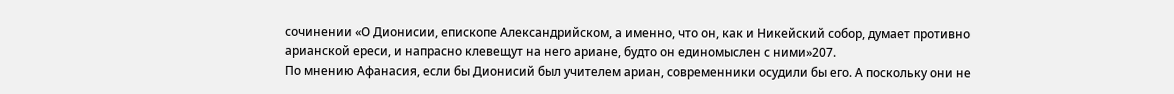сочинении «О Дионисии, епископе Александрийском, а именно, что он, как и Никейский собор, думает противно арианской ереси, и напрасно клевещут на него ариане, будто он единомыслен с ними»207.
По мнению Афанасия, если бы Дионисий был учителем ариан, современники осудили бы его. А поскольку они не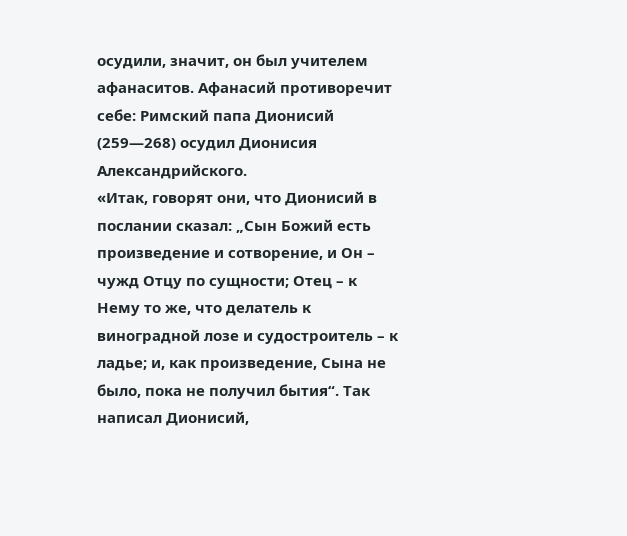осудили, значит, он был учителем афанаситов. Афанасий противоречит себе: Римский папа Дионисий (259—268) осудил Дионисия Александрийского.
«Итак, говорят они, что Дионисий в послании сказал: „Сын Божий есть произведение и сотворение, и Он – чужд Отцу по сущности; Отец – к Нему то же, что делатель к виноградной лозе и судостроитель – к ладье; и, как произведение, Сына не было, пока не получил бытия“. Так написал Дионисий,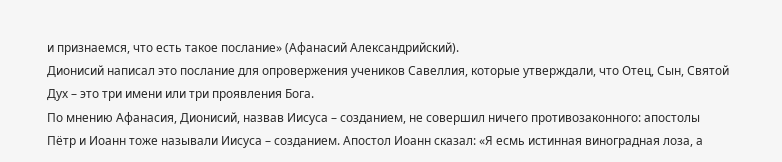и признаемся, что есть такое послание» (Афанасий Александрийский).
Дионисий написал это послание для опровержения учеников Савеллия, которые утверждали, что Отец, Сын, Святой Дух – это три имени или три проявления Бога.
По мнению Афанасия, Дионисий, назвав Иисуса – созданием, не совершил ничего противозаконного: апостолы Пётр и Иоанн тоже называли Иисуса – созданием. Апостол Иоанн сказал: «Я есмь истинная виноградная лоза, а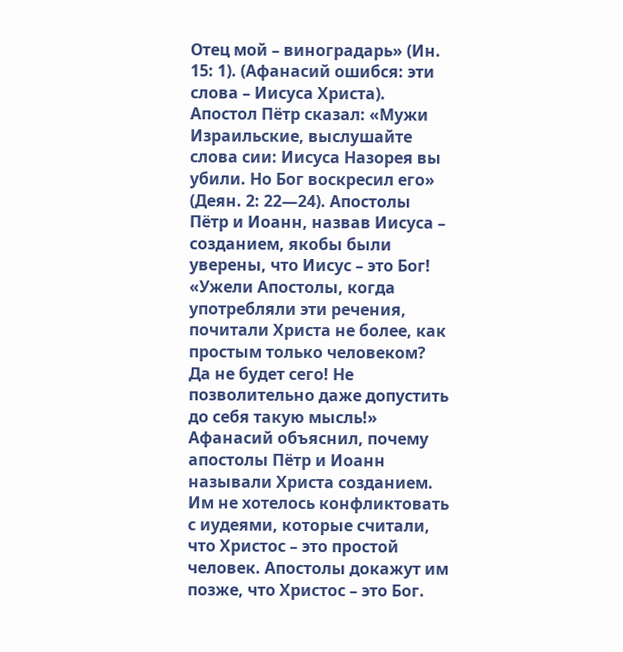Отец мой – виноградарь» (Ин. 15: 1). (Афанасий ошибся: эти слова – Иисуса Христа). Апостол Пётр сказал: «Мужи Израильские, выслушайте слова сии: Иисуса Назорея вы убили. Но Бог воскресил его» (Деян. 2: 22—24). Апостолы Пётр и Иоанн, назвав Иисуса – созданием, якобы были уверены, что Иисус – это Бог! «Ужели Апостолы, когда употребляли эти речения, почитали Христа не более, как простым только человеком? Да не будет сего! Не позволительно даже допустить до себя такую мысль!»
Афанасий объяснил, почему апостолы Пётр и Иоанн называли Христа созданием. Им не хотелось конфликтовать с иудеями, которые считали, что Христос – это простой человек. Апостолы докажут им позже, что Христос – это Бог.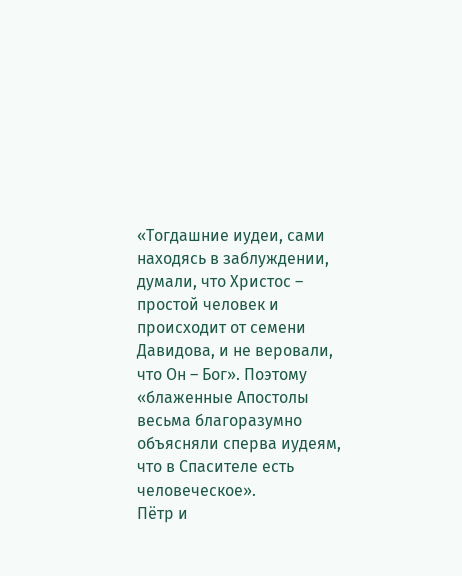«Тогдашние иудеи, сами находясь в заблуждении, думали, что Христос – простой человек и происходит от семени Давидова, и не веровали, что Он – Бог». Поэтому «блаженные Апостолы весьма благоразумно объясняли сперва иудеям, что в Спасителе есть человеческое».
Пётр и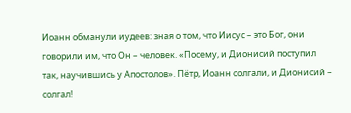Иоанн обманули иудеев: зная о том, что Иисус – это Бог, они говорили им, что Он – человек. «Посему, и Дионисий поступил так, научившись у Апостолов». Пётр, Иоанн солгали, и Дионисий – солгал!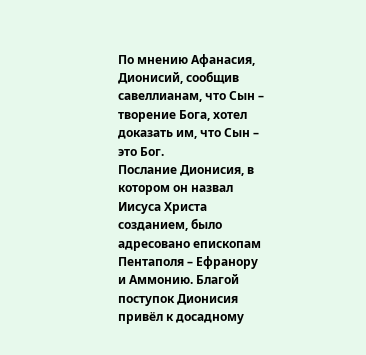По мнению Афанасия, Дионисий, сообщив савеллианам, что Сын – творение Бога, хотел доказать им, что Сын – это Бог.
Послание Дионисия, в котором он назвал Иисуса Христа созданием, было адресовано епископам Пентаполя – Ефранору и Аммонию. Благой поступок Дионисия привёл к досадному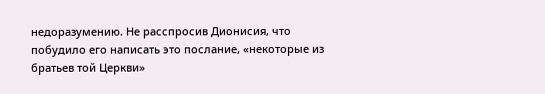недоразумению. Не расспросив Дионисия, что побудило его написать это послание, «некоторые из братьев той Церкви»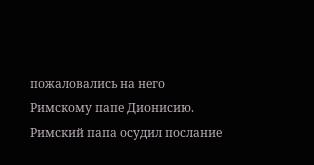пожаловались на него Римскому папе Дионисию. Римский папа осудил послание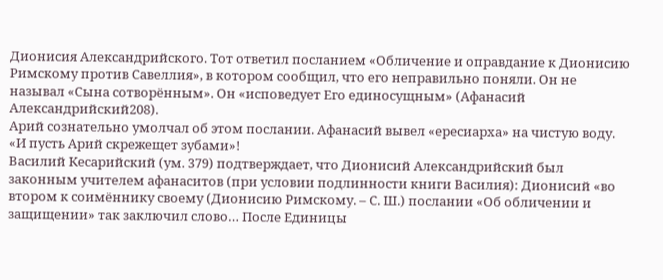Дионисия Александрийского. Тот ответил посланием «Обличение и оправдание к Дионисию Римскому против Савеллия», в котором сообщил, что его неправильно поняли. Он не называл «Сына сотворённым». Он «исповедует Его единосущным» (Афанасий Александрийский208).
Арий сознательно умолчал об этом послании. Афанасий вывел «ересиарха» на чистую воду. «И пусть Арий скрежещет зубами»!
Василий Кесарийский (ум. 379) подтверждает, что Дионисий Александрийский был законным учителем афанаситов (при условии подлинности книги Василия): Дионисий «во втором к соимённику своему (Дионисию Римскому. – С. Ш.) послании «Об обличении и защищении» так заключил слово… После Единицы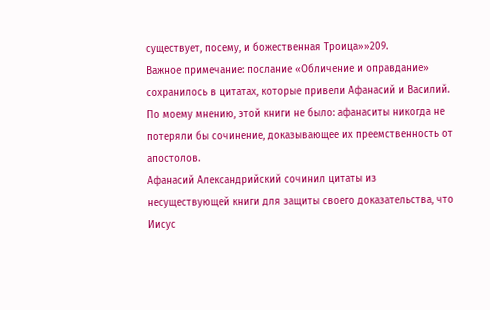существует, посему, и божественная Троица»»209.
Важное примечание: послание «Обличение и оправдание» сохранилось в цитатах, которые привели Афанасий и Василий. По моему мнению, этой книги не было: афанаситы никогда не потеряли бы сочинение, доказывающее их преемственность от апостолов.
Афанасий Александрийский сочинил цитаты из несуществующей книги для защиты своего доказательства, что Иисус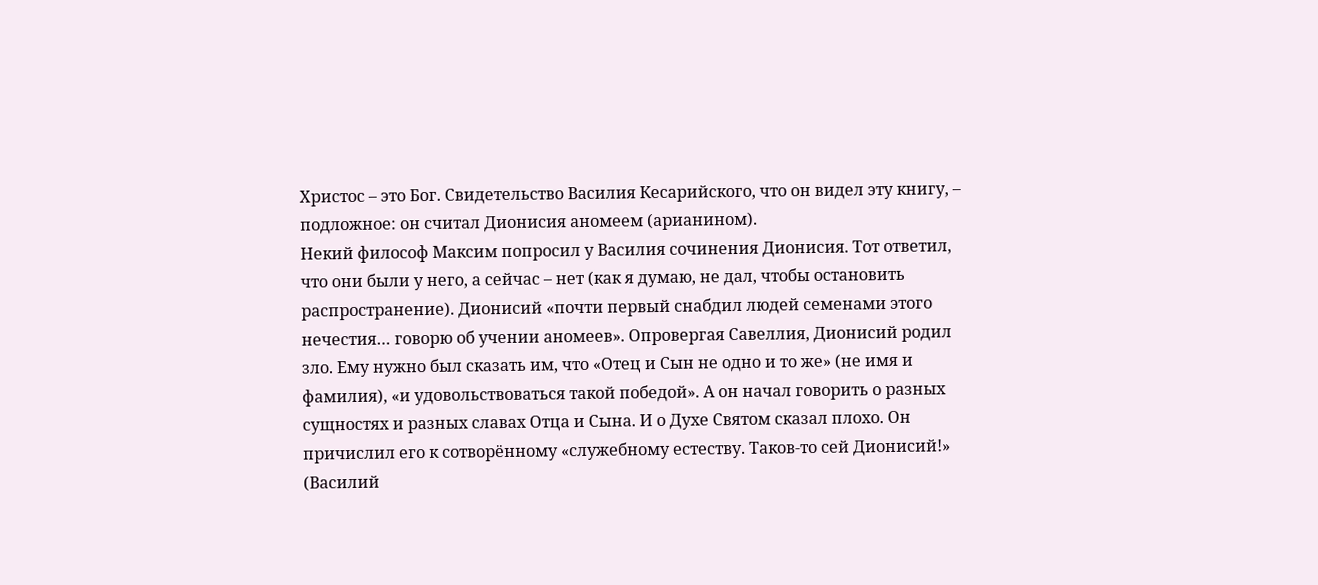Христос – это Бог. Свидетельство Василия Кесарийского, что он видел эту книгу, – подложное: он считал Дионисия аномеем (арианином).
Некий философ Максим попросил у Василия сочинения Дионисия. Тот ответил, что они были у него, а сейчас – нет (как я думаю, не дал, чтобы остановить распространение). Дионисий «почти первый снабдил людей семенами этого нечестия… говорю об учении аномеев». Опровергая Савеллия, Дионисий родил зло. Ему нужно был сказать им, что «Отец и Сын не одно и то же» (не имя и фамилия), «и удовольствоваться такой победой». А он начал говорить о разных сущностях и разных славах Отца и Сына. И о Духе Святом сказал плохо. Он причислил его к сотворённому «служебному естеству. Таков-то сей Дионисий!» (Василий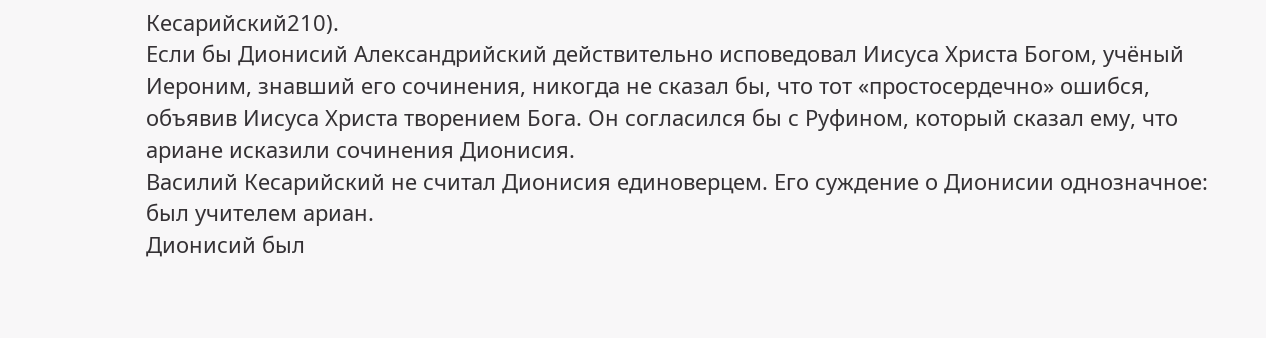Кесарийский210).
Если бы Дионисий Александрийский действительно исповедовал Иисуса Христа Богом, учёный Иероним, знавший его сочинения, никогда не сказал бы, что тот «простосердечно» ошибся, объявив Иисуса Христа творением Бога. Он согласился бы с Руфином, который сказал ему, что ариане исказили сочинения Дионисия.
Василий Кесарийский не считал Дионисия единоверцем. Его суждение о Дионисии однозначное: был учителем ариан.
Дионисий был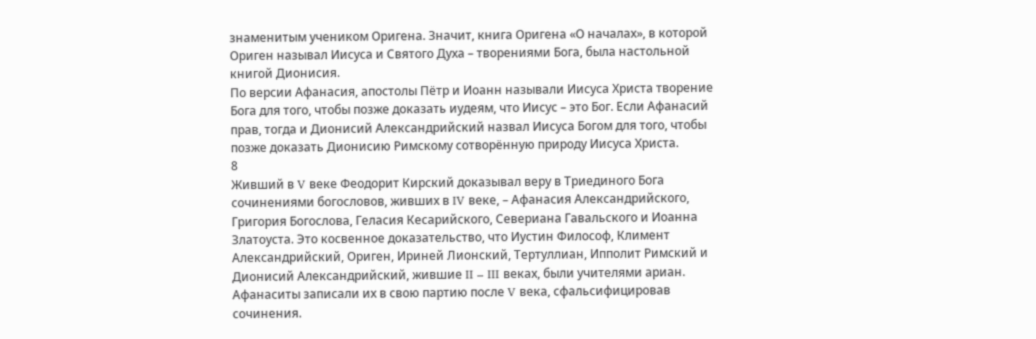знаменитым учеником Оригена. Значит, книга Оригена «О началах», в которой Ориген называл Иисуса и Святого Духа – творениями Бога, была настольной книгой Дионисия.
По версии Афанасия, апостолы Пётр и Иоанн называли Иисуса Христа творение Бога для того, чтобы позже доказать иудеям, что Иисус – это Бог. Если Афанасий прав, тогда и Дионисий Александрийский назвал Иисуса Богом для того, чтобы позже доказать Дионисию Римскому сотворённую природу Иисуса Христа.
8
Живший в V веке Феодорит Кирский доказывал веру в Триединого Бога сочинениями богословов, живших в IV веке, – Афанасия Александрийского, Григория Богослова, Геласия Кесарийского, Севериана Гавальского и Иоанна Златоуста. Это косвенное доказательство, что Иустин Философ, Климент Александрийский, Ориген, Ириней Лионский, Тертуллиан, Ипполит Римский и Дионисий Александрийский, жившие II – III веках, были учителями ариан. Афанаситы записали их в свою партию после V века, сфальсифицировав сочинения.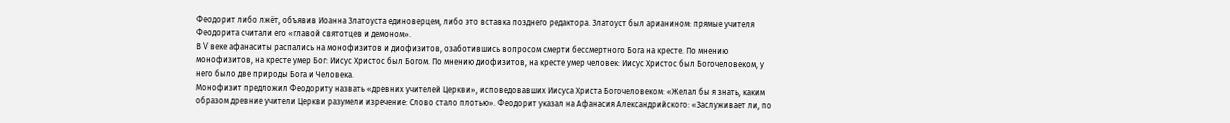Феодорит либо лжёт, объявив Иоанна Златоуста единоверцем, либо это вставка позднего редактора. Златоуст был арианином: прямые учителя Феодорита считали его «главой святотцев и демоном».
В V веке афанаситы распались на монофизитов и диофизитов, озаботившись вопросом смерти бессмертного Бога на кресте. По мнению монофизитов, на кресте умер Бог: Иисус Христос был Богом. По мнению диофизитов, на кресте умер человек: Иисус Христос был Богочеловеком, у него было две природы Бога и Человека.
Монофизит предложил Феодориту назвать «древних учителей Церкви», исповедовавших Иисуса Христа Богочеловеком: «Желал бы я знать, каким образом древние учители Церкви разумели изречение: Слово стало плотью». Феодорит указал на Афанасия Александрийского: «Заслуживает ли, по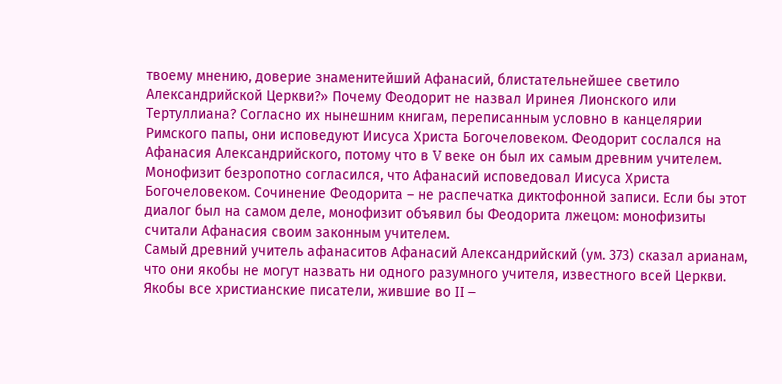твоему мнению, доверие знаменитейший Афанасий, блистательнейшее светило Александрийской Церкви?» Почему Феодорит не назвал Иринея Лионского или Тертуллиана? Согласно их нынешним книгам, переписанным условно в канцелярии Римского папы, они исповедуют Иисуса Христа Богочеловеком. Феодорит сослался на Афанасия Александрийского, потому что в V веке он был их самым древним учителем.
Монофизит безропотно согласился, что Афанасий исповедовал Иисуса Христа Богочеловеком. Сочинение Феодорита – не распечатка диктофонной записи. Если бы этот диалог был на самом деле, монофизит объявил бы Феодорита лжецом: монофизиты считали Афанасия своим законным учителем.
Самый древний учитель афанаситов Афанасий Александрийский (ум. 373) сказал арианам, что они якобы не могут назвать ни одного разумного учителя, известного всей Церкви. Якобы все христианские писатели, жившие во II –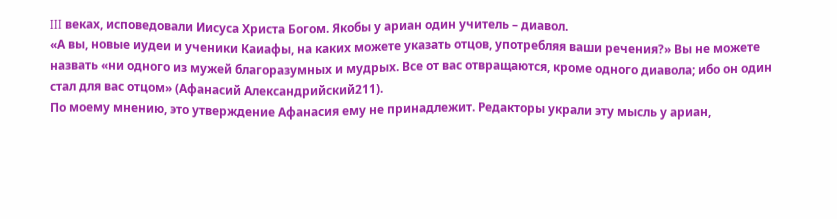III веках, исповедовали Иисуса Христа Богом. Якобы у ариан один учитель – диавол.
«А вы, новые иудеи и ученики Каиафы, на каких можете указать отцов, употребляя ваши речения?» Вы не можете назвать «ни одного из мужей благоразумных и мудрых. Все от вас отвращаются, кроме одного диавола; ибо он один стал для вас отцом» (Афанасий Александрийский211).
По моему мнению, это утверждение Афанасия ему не принадлежит. Редакторы украли эту мысль у ариан,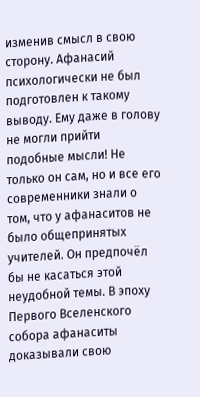изменив смысл в свою сторону. Афанасий психологически не был подготовлен к такому выводу. Ему даже в голову не могли прийти подобные мысли! Не только он сам, но и все его современники знали о том, что у афанаситов не было общепринятых учителей. Он предпочёл бы не касаться этой неудобной темы. В эпоху Первого Вселенского собора афанаситы доказывали свою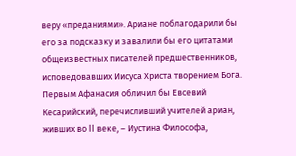веру «преданиями». Ариане поблагодарили бы его за подсказку и завалили бы его цитатами общеизвестных писателей предшественников, исповедовавших Иисуса Христа творением Бога.
Первым Афанасия обличил бы Евсевий Кесарийский, перечисливший учителей ариан, живших во II веке, – Иустина Философа,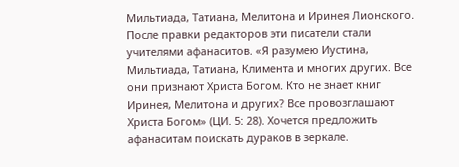Мильтиада, Татиана, Мелитона и Иринея Лионского. После правки редакторов эти писатели стали учителями афанаситов. «Я разумею Иустина, Мильтиада, Татиана, Климента и многих других. Все они признают Христа Богом. Кто не знает книг Иринея, Мелитона и других? Все провозглашают Христа Богом» (ЦИ. 5: 28). Хочется предложить афанаситам поискать дураков в зеркале.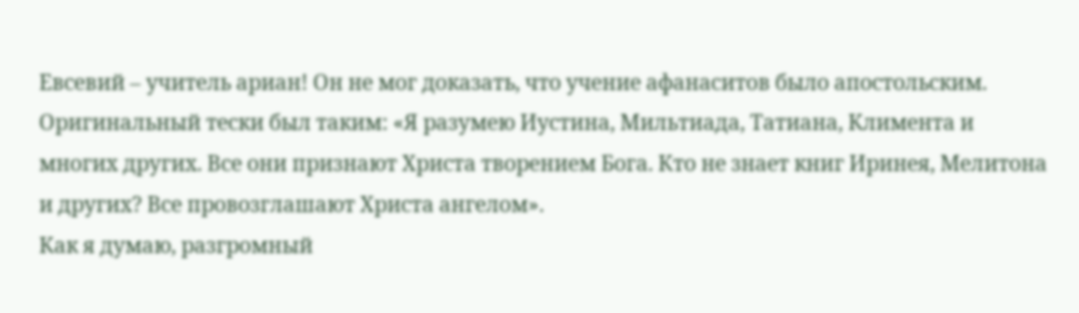Евсевий – учитель ариан! Он не мог доказать, что учение афанаситов было апостольским. Оригинальный тески был таким: «Я разумею Иустина, Мильтиада, Татиана, Климента и многих других. Все они признают Христа творением Бога. Кто не знает книг Иринея, Мелитона и других? Все провозглашают Христа ангелом».
Как я думаю, разгромный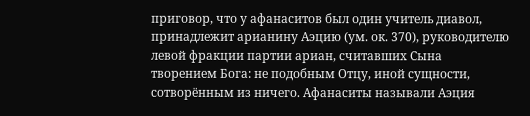приговор, что у афанаситов был один учитель диавол, принадлежит арианину Аэцию (ум. ок. 370), руководителю левой фракции партии ариан, считавших Сына творением Бога: не подобным Отцу, иной сущности, сотворённым из ничего. Афанаситы называли Аэция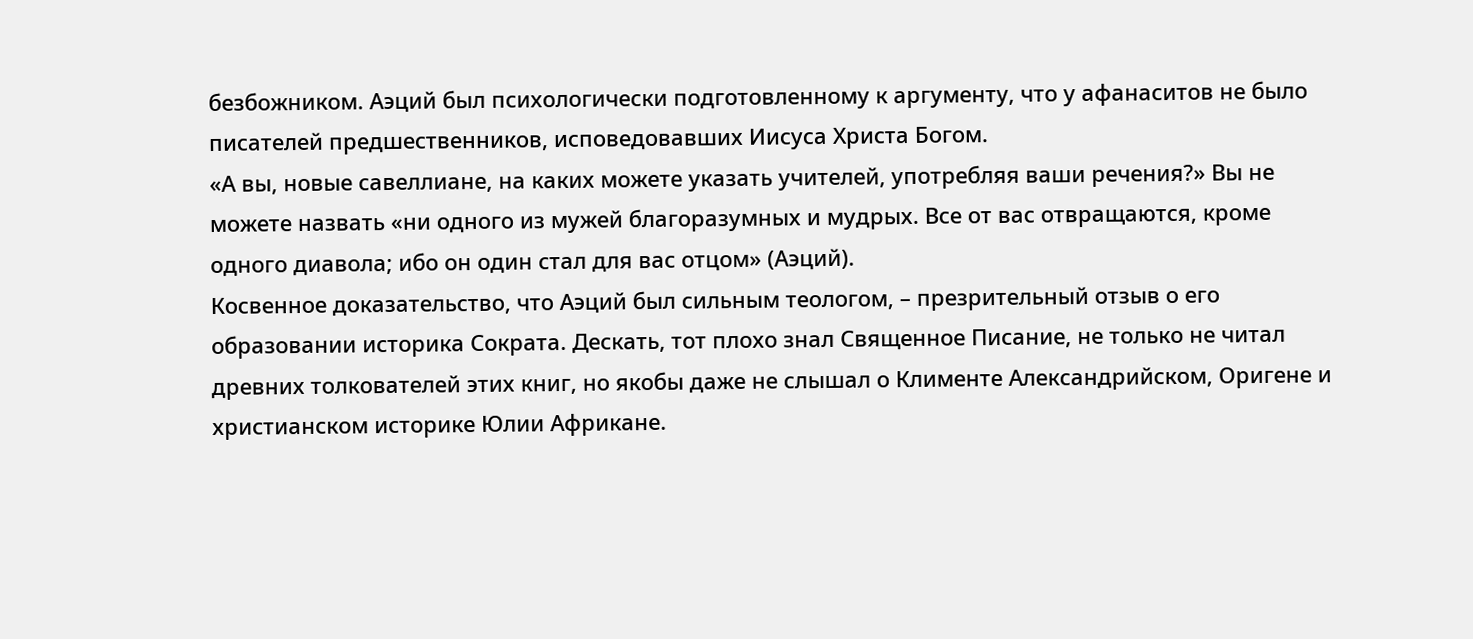безбожником. Аэций был психологически подготовленному к аргументу, что у афанаситов не было писателей предшественников, исповедовавших Иисуса Христа Богом.
«А вы, новые савеллиане, на каких можете указать учителей, употребляя ваши речения?» Вы не можете назвать «ни одного из мужей благоразумных и мудрых. Все от вас отвращаются, кроме одного диавола; ибо он один стал для вас отцом» (Аэций).
Косвенное доказательство, что Аэций был сильным теологом, – презрительный отзыв о его образовании историка Сократа. Дескать, тот плохо знал Священное Писание, не только не читал древних толкователей этих книг, но якобы даже не слышал о Клименте Александрийском, Оригене и христианском историке Юлии Африкане.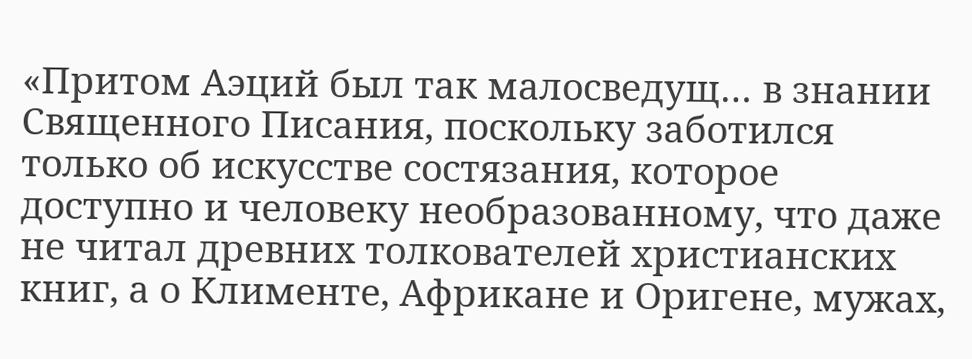«Притом Аэций был так малосведущ… в знании Священного Писания, поскольку заботился только об искусстве состязания, которое доступно и человеку необразованному, что даже не читал древних толкователей христианских книг, а о Клименте, Африкане и Оригене, мужах,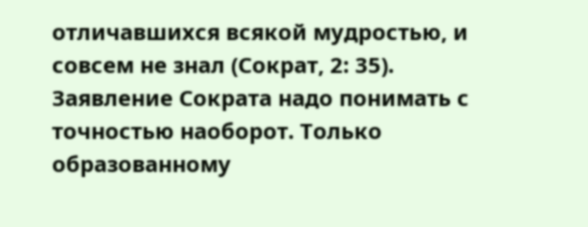отличавшихся всякой мудростью, и совсем не знал (Сократ, 2: 35).
Заявление Сократа надо понимать с точностью наоборот. Только образованному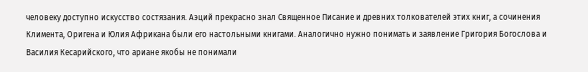человеку доступно искусство состязания. Аэций прекрасно знал Священное Писание и древних толкователей этих книг, а сочинения Климента, Оригена и Юлия Африкана были его настольными книгами. Аналогично нужно понимать и заявление Григория Богослова и Василия Кесарийского, что ариане якобы не понимали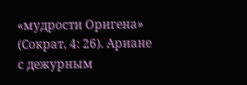«мудрости Оригена» (Сократ, 4: 26). Ариане с дежурным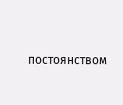постоянством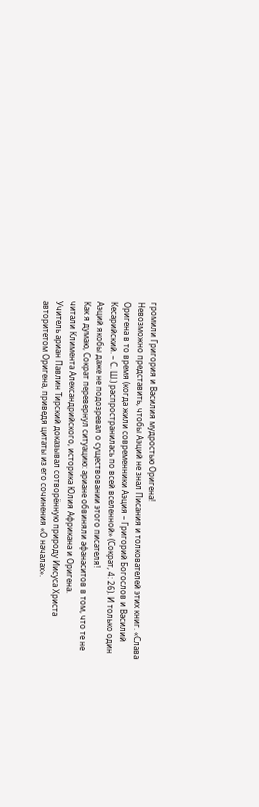громили Григория и Василия мудростью Оригена!
Невозможно представить, чтобы Аэций не знал Писания и толкователей этих книг. «Слава Оригена в то время (когда жили современники Аэция – Григорий Богослов и Василий Кесарийский. – С. Ш.) распространилась по всей вселенной» (Сократ, 4: 26). И только один Аэций якобы даже не подозревал о существовании этого писателя!
Как я думаю, Сократ перевернул ситуацию: ариане обвиняли афанаситов в том, что те не читали Климента Александрийского, историка Юлия Африкана и Оригена.
Учитель ариан Павлин Тирский доказывал сотворённую природу Иисуса Христа авторитетом Оригена, приведя цитаты из его сочинения «О началах».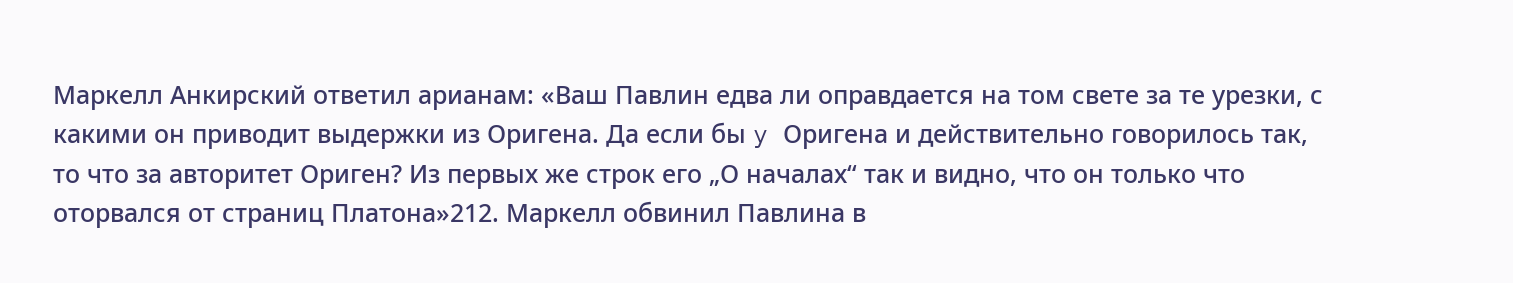Маркелл Анкирский ответил арианам: «Ваш Павлин едва ли оправдается на том свете за те урезки, с какими он приводит выдержки из Оригена. Да если бы y Оригена и действительно говорилось так, то что за авторитет Ориген? Из первых же строк его „О началах“ так и видно, что он только что оторвался от страниц Платона»212. Маркелл обвинил Павлина в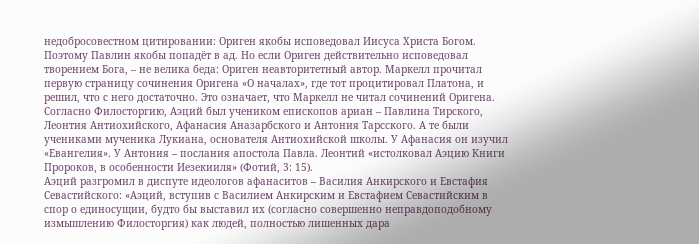недобросовестном цитировании: Ориген якобы исповедовал Иисуса Христа Богом. Поэтому Павлин якобы попадёт в ад. Но если Ориген действительно исповедовал творением Бога, – не велика беда: Ориген неавторитетный автор. Маркелл прочитал первую страницу сочинения Оригена «О началах», где тот процитировал Платона, и решил, что с него достаточно. Это означает, что Маркелл не читал сочинений Оригена.
Согласно Филосторгию, Аэций был учеником епископов ариан – Павлина Тирского, Леонтия Антиохийского, Афанасия Аназарбского и Антония Тарсского. А те были учениками мученика Лукиана, основателя Антиохийской школы. У Афанасия он изучил «Евангелия». У Антония – послания апостола Павла. Леонтий «истолковал Аэцию Книги Пророков, в особенности Иезекииля» (Фотий, 3: 15).
Аэций разгромил в диспуте идеологов афанаситов – Василия Анкирского и Евстафия Севастийского: «Аэций, вступив с Василием Анкирским и Евстафием Севастийским в спор о единосущии, будто бы выставил их (согласно совершенно неправдоподобному измышлению Филосторгия) как людей, полностью лишенных дара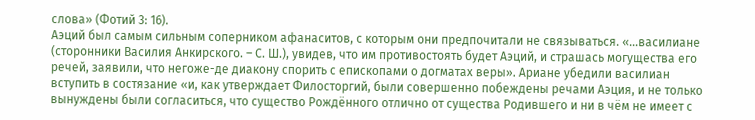слова» (Фотий 3: 16).
Аэций был самым сильным соперником афанаситов, с которым они предпочитали не связываться. «…василиане (сторонники Василия Анкирского. – С. Ш.), увидев, что им противостоять будет Аэций, и страшась могущества его речей, заявили, что негоже-де диакону спорить с епископами о догматах веры». Ариане убедили василиан вступить в состязание «и, как утверждает Филосторгий, были совершенно побеждены речами Аэция, и не только вынуждены были согласиться, что существо Рождённого отлично от существа Родившего и ни в чём не имеет с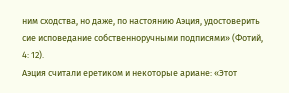ним сходства, но даже, по настоянию Аэция, удостоверить сие исповедание собственноручными подписями» (Фотий, 4: 12).
Аэция считали еретиком и некоторые ариане: «Этот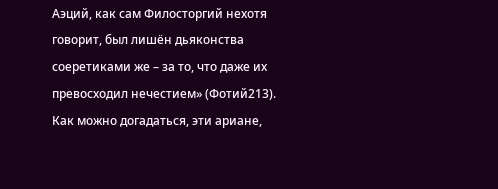Аэций, как сам Филосторгий нехотя говорит, был лишён дьяконства соеретиками же – за то, что даже их превосходил нечестием» (Фотий213). Как можно догадаться, эти ариане,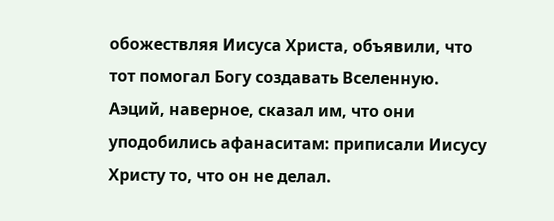обожествляя Иисуса Христа, объявили, что тот помогал Богу создавать Вселенную. Аэций, наверное, сказал им, что они уподобились афанаситам: приписали Иисусу Христу то, что он не делал.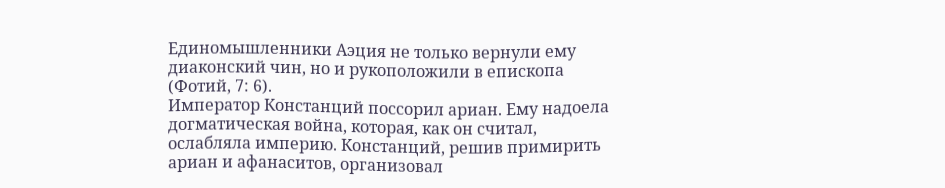Единомышленники Аэция не только вернули ему диаконский чин, но и рукоположили в епископа (Фотий, 7: 6).
Император Констанций поссорил ариан. Ему надоела догматическая война, которая, как он считал, ослабляла империю. Констанций, решив примирить ариан и афанаситов, организовал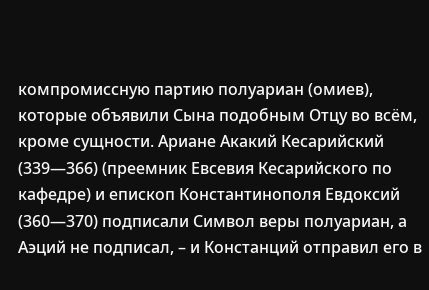компромиссную партию полуариан (омиев), которые объявили Сына подобным Отцу во всём, кроме сущности. Ариане Акакий Кесарийский (339—366) (преемник Евсевия Кесарийского по кафедре) и епископ Константинополя Евдоксий (360—370) подписали Символ веры полуариан, а Аэций не подписал, – и Констанций отправил его в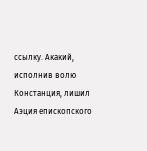ссылку. Акакий, исполнив волю Констанция, лишил Аэция епископского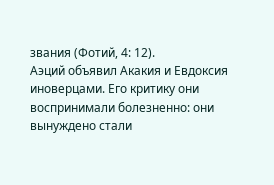звания (Фотий, 4: 12).
Аэций объявил Акакия и Евдоксия иноверцами. Его критику они воспринимали болезненно: они вынуждено стали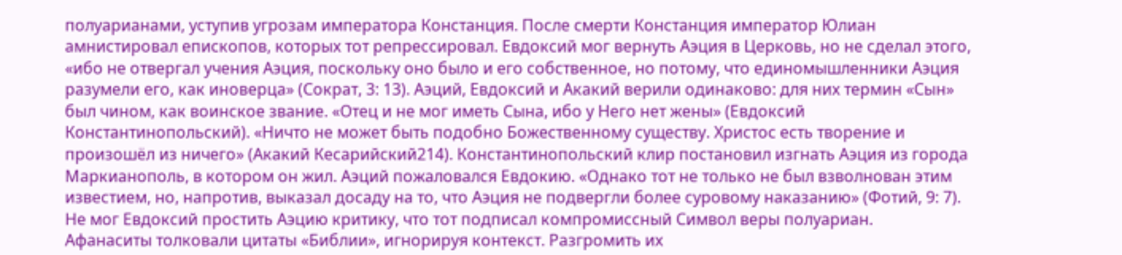полуарианами, уступив угрозам императора Констанция. После смерти Констанция император Юлиан амнистировал епископов, которых тот репрессировал. Евдоксий мог вернуть Аэция в Церковь, но не сделал этого, «ибо не отвергал учения Аэция, поскольку оно было и его собственное, но потому, что единомышленники Аэция разумели его, как иноверца» (Сократ, 3: 13). Аэций, Евдоксий и Акакий верили одинаково: для них термин «Сын» был чином, как воинское звание. «Отец и не мог иметь Сына, ибо у Него нет жены» (Евдоксий Константинопольский). «Ничто не может быть подобно Божественному существу. Христос есть творение и произошёл из ничего» (Акакий Кесарийский214). Константинопольский клир постановил изгнать Аэция из города Маркианополь, в котором он жил. Аэций пожаловался Евдокию. «Однако тот не только не был взволнован этим известием, но, напротив, выказал досаду на то, что Аэция не подвергли более суровому наказанию» (Фотий, 9: 7). Не мог Евдоксий простить Аэцию критику, что тот подписал компромиссный Символ веры полуариан.
Афанаситы толковали цитаты «Библии», игнорируя контекст. Разгромить их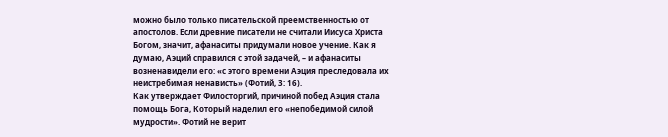можно было только писательской преемственностью от апостолов. Если древние писатели не считали Иисуса Христа Богом, значит, афанаситы придумали новое учение. Как я думаю, Аэций справился с этой задачей, – и афанаситы возненавидели его: «с этого времени Аэция преследовала их неистребимая ненависть» (Фотий, 3: 16).
Как утверждает Филосторгий, причиной побед Аэция стала помощь Бога, Который наделил его «непобедимой силой мудрости». Фотий не верит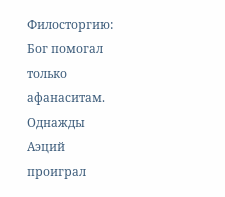Филосторгию: Бог помогал только афанаситам.
Однажды Аэций проиграл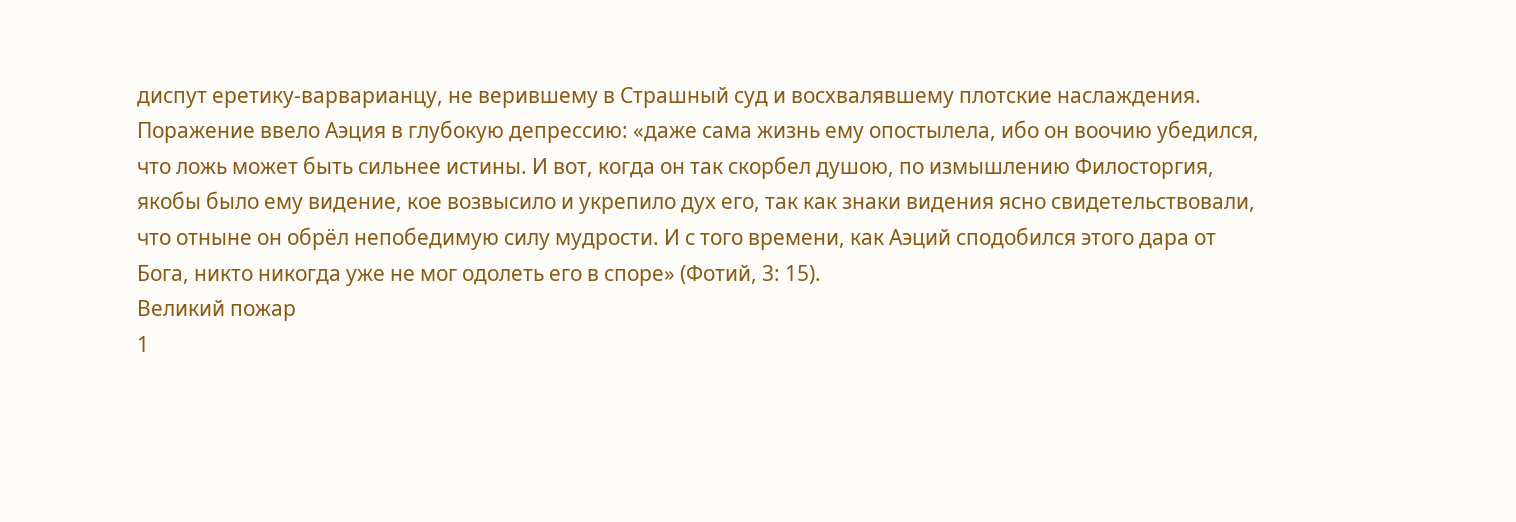диспут еретику-варварианцу, не верившему в Страшный суд и восхвалявшему плотские наслаждения. Поражение ввело Аэция в глубокую депрессию: «даже сама жизнь ему опостылела, ибо он воочию убедился, что ложь может быть сильнее истины. И вот, когда он так скорбел душою, по измышлению Филосторгия, якобы было ему видение, кое возвысило и укрепило дух его, так как знаки видения ясно свидетельствовали, что отныне он обрёл непобедимую силу мудрости. И с того времени, как Аэций сподобился этого дара от Бога, никто никогда уже не мог одолеть его в споре» (Фотий, 3: 15).
Великий пожар
1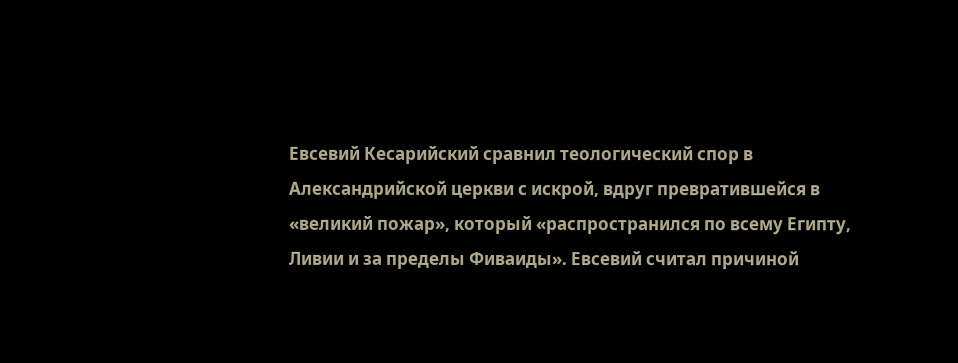Евсевий Кесарийский сравнил теологический спор в Александрийской церкви с искрой, вдруг превратившейся в «великий пожар», который «распространился по всему Египту, Ливии и за пределы Фиваиды». Евсевий считал причиной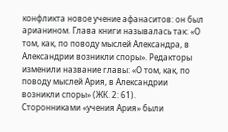конфликта новое учение афанаситов: он был арианином. Глава книги называлась так: «О том, как, по поводу мыслей Александра, в Александрии возникли споры». Редакторы изменили название главы: «О том, как, по поводу мыслей Ария, в Александрии возникли споры» (ЖК. 2: 61).
Сторонниками «учения Ария» были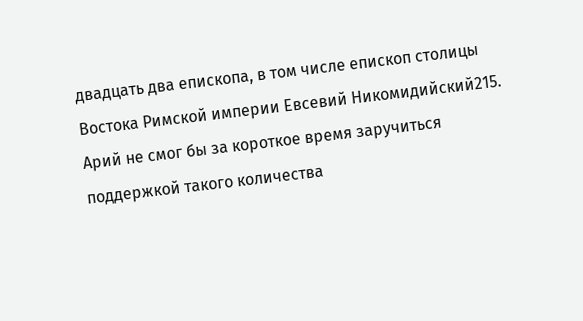двадцать два епископа, в том числе епископ столицы Востока Римской империи Евсевий Никомидийский215. Арий не смог бы за короткое время заручиться поддержкой такого количества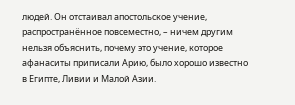людей. Он отстаивал апостольское учение, распространённое повсеместно, – ничем другим нельзя объяснить, почему это учение, которое афанаситы приписали Арию, было хорошо известно в Египте, Ливии и Малой Азии.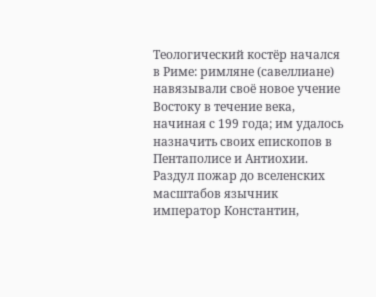Теологический костёр начался в Риме: римляне (савеллиане) навязывали своё новое учение Востоку в течение века, начиная с 199 года; им удалось назначить своих епископов в Пентаполисе и Антиохии. Раздул пожар до вселенских масштабов язычник император Константин,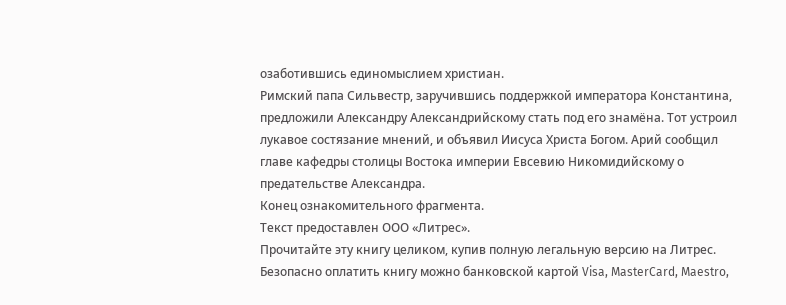озаботившись единомыслием христиан.
Римский папа Сильвестр, заручившись поддержкой императора Константина, предложили Александру Александрийскому стать под его знамёна. Тот устроил лукавое состязание мнений, и объявил Иисуса Христа Богом. Арий сообщил главе кафедры столицы Востока империи Евсевию Никомидийскому о предательстве Александра.
Конец ознакомительного фрагмента.
Текст предоставлен ООО «Литрес».
Прочитайте эту книгу целиком, купив полную легальную версию на Литрес.
Безопасно оплатить книгу можно банковской картой Visa, MasterCard, Maestro,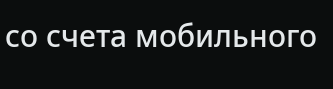со счета мобильного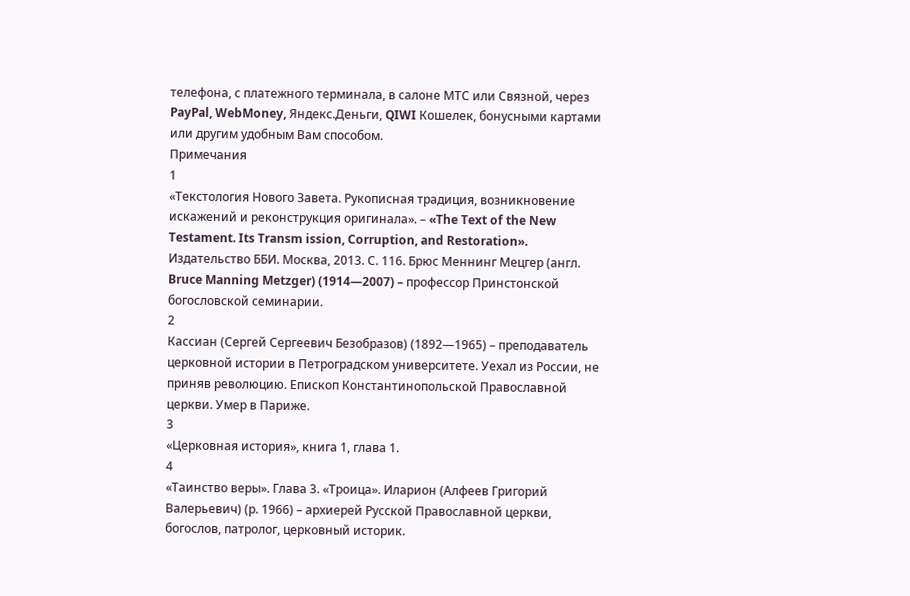телефона, с платежного терминала, в салоне МТС или Связной, через PayPal, WebMoney, Яндекс.Деньги, QIWI Кошелек, бонусными картами или другим удобным Вам способом.
Примечания
1
«Текстология Нового Завета. Рукописная традиция, возникновение искажений и реконструкция оригинала». – «The Text of the New Testament. Its Transm ission, Corruption, and Restoration». Издательство ББИ. Москва, 2013. С. 116. Брюс Меннинг Мецгер (англ. Bruce Manning Metzger) (1914—2007) – профессор Принстонской богословской семинарии.
2
Кассиан (Сергей Сергеевич Безобразов) (1892—1965) – преподаватель церковной истории в Петроградском университете. Уехал из России, не приняв революцию. Епископ Константинопольской Православной церкви. Умер в Париже.
3
«Церковная история», книга 1, глава 1.
4
«Таинство веры». Глава 3. «Троица». Иларион (Алфеев Григорий Валерьевич) (р. 1966) – архиерей Русской Православной церкви, богослов, патролог, церковный историк.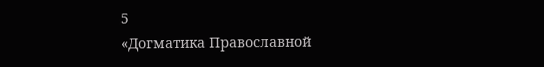5
«Догматика Православной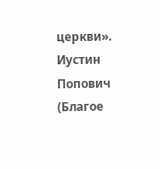церкви». Иустин Попович (Благое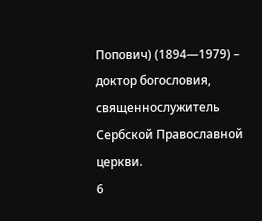Попович) (1894—1979) – доктор богословия, священнослужитель Сербской Православной церкви.
6